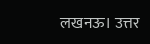लखनऊ। उत्तर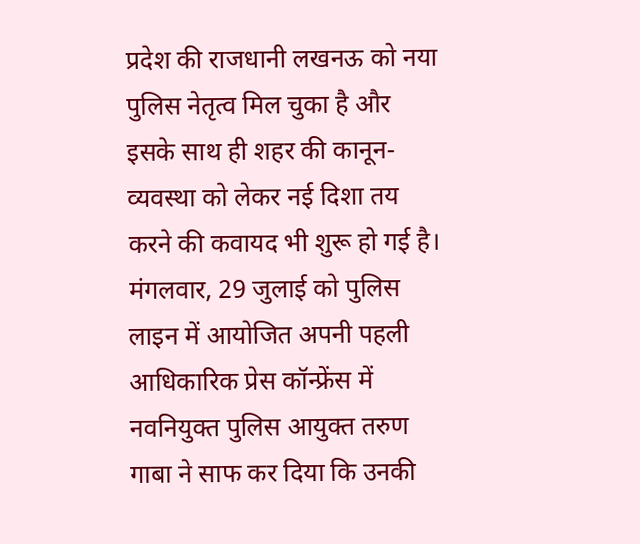प्रदेश की राजधानी लखनऊ को नया पुलिस नेतृत्व मिल चुका है और इसके साथ ही शहर की कानून-व्यवस्था को लेकर नई दिशा तय करने की कवायद भी शुरू हो गई है। मंगलवार, 29 जुलाई को पुलिस लाइन में आयोजित अपनी पहली आधिकारिक प्रेस कॉन्फ्रेंस में नवनियुक्त पुलिस आयुक्त तरुण गाबा ने साफ कर दिया कि उनकी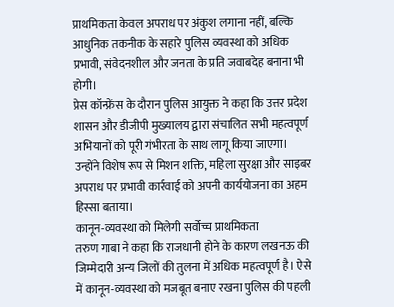प्राथमिकता केवल अपराध पर अंकुश लगाना नहीं, बल्कि आधुनिक तकनीक के सहारे पुलिस व्यवस्था को अधिक प्रभावी, संवेदनशील और जनता के प्रति जवाबदेह बनाना भी होगी।
प्रेस कॉन्फ्रेंस के दौरान पुलिस आयुक्त ने कहा कि उत्तर प्रदेश शासन और डीजीपी मुख्यालय द्वारा संचालित सभी महत्वपूर्ण अभियानों को पूरी गंभीरता के साथ लागू किया जाएगा। उन्होंने विशेष रूप से मिशन शक्ति, महिला सुरक्षा और साइबर अपराध पर प्रभावी कार्रवाई को अपनी कार्ययोजना का अहम हिस्सा बताया।
कानून-व्यवस्था को मिलेगी सर्वोच्च प्राथमिकता
तरुण गाबा ने कहा कि राजधानी होने के कारण लखनऊ की जिम्मेदारी अन्य जिलों की तुलना में अधिक महत्वपूर्ण है। ऐसे में कानून-व्यवस्था को मजबूत बनाए रखना पुलिस की पहली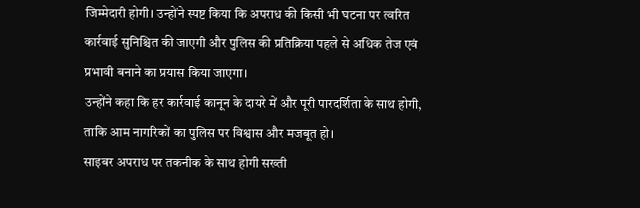जिम्मेदारी होगी। उन्होंने स्पष्ट किया कि अपराध की किसी भी घटना पर त्वरित कार्रवाई सुनिश्चित की जाएगी और पुलिस की प्रतिक्रिया पहले से अधिक तेज एवं प्रभावी बनाने का प्रयास किया जाएगा।
उन्होंने कहा कि हर कार्रवाई कानून के दायरे में और पूरी पारदर्शिता के साथ होगी, ताकि आम नागरिकों का पुलिस पर विश्वास और मजबूत हो।
साइबर अपराध पर तकनीक के साथ होगी सख्ती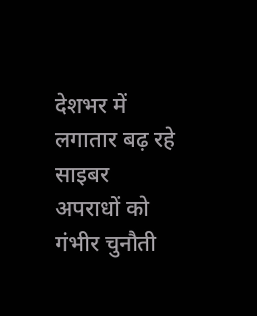देशभर में लगातार बढ़ रहे साइबर अपराधों को गंभीर चुनौती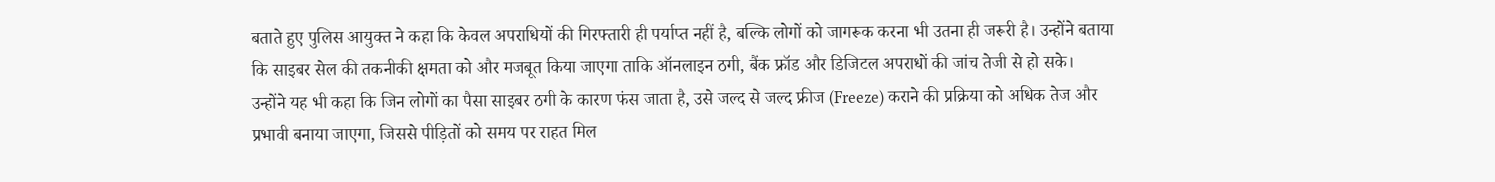बताते हुए पुलिस आयुक्त ने कहा कि केवल अपराधियों की गिरफ्तारी ही पर्याप्त नहीं है, बल्कि लोगों को जागरूक करना भी उतना ही जरूरी है। उन्होंने बताया कि साइबर सेल की तकनीकी क्षमता को और मजबूत किया जाएगा ताकि ऑनलाइन ठगी, बैंक फ्रॉड और डिजिटल अपराधों की जांच तेजी से हो सके।
उन्होंने यह भी कहा कि जिन लोगों का पैसा साइबर ठगी के कारण फंस जाता है, उसे जल्द से जल्द फ्रीज (Freeze) कराने की प्रक्रिया को अधिक तेज और प्रभावी बनाया जाएगा, जिससे पीड़ितों को समय पर राहत मिल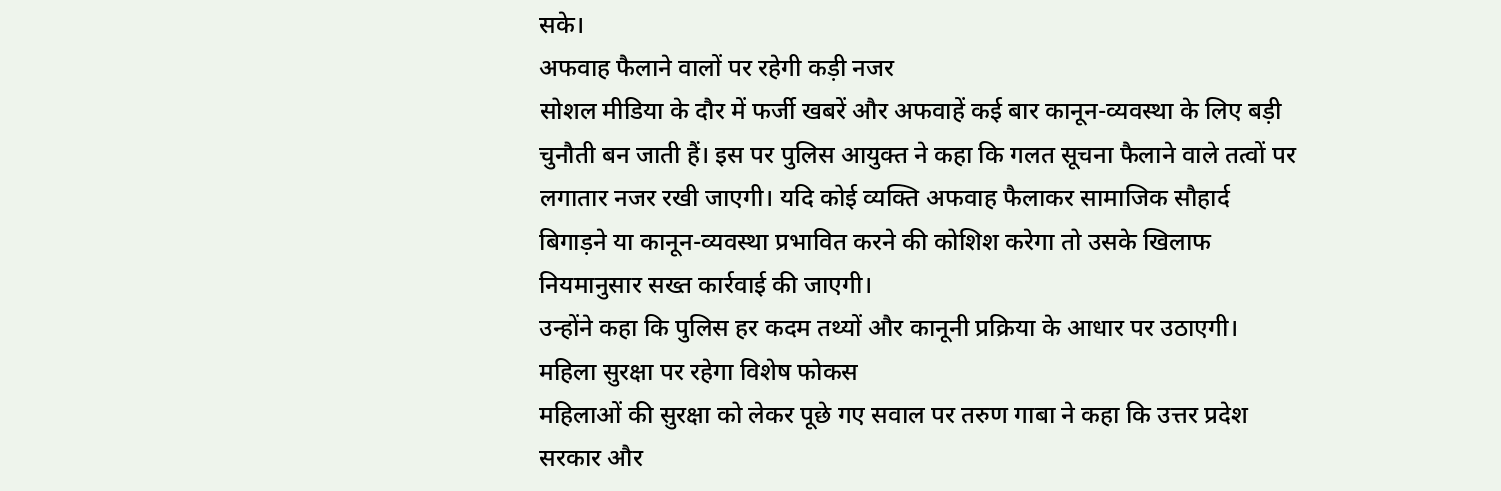सके।
अफवाह फैलाने वालों पर रहेगी कड़ी नजर
सोशल मीडिया के दौर में फर्जी खबरें और अफवाहें कई बार कानून-व्यवस्था के लिए बड़ी चुनौती बन जाती हैं। इस पर पुलिस आयुक्त ने कहा कि गलत सूचना फैलाने वाले तत्वों पर लगातार नजर रखी जाएगी। यदि कोई व्यक्ति अफवाह फैलाकर सामाजिक सौहार्द बिगाड़ने या कानून-व्यवस्था प्रभावित करने की कोशिश करेगा तो उसके खिलाफ नियमानुसार सख्त कार्रवाई की जाएगी।
उन्होंने कहा कि पुलिस हर कदम तथ्यों और कानूनी प्रक्रिया के आधार पर उठाएगी।
महिला सुरक्षा पर रहेगा विशेष फोकस
महिलाओं की सुरक्षा को लेकर पूछे गए सवाल पर तरुण गाबा ने कहा कि उत्तर प्रदेश सरकार और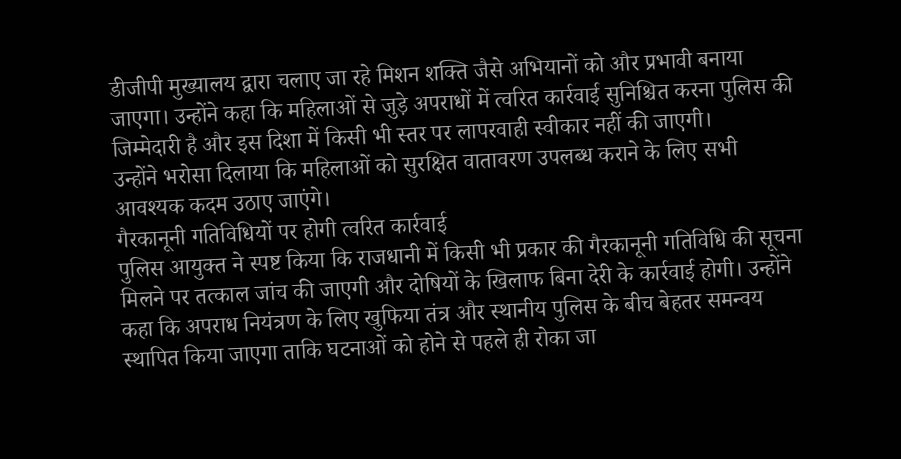डीजीपी मुख्यालय द्वारा चलाए जा रहे मिशन शक्ति जैसे अभियानों को और प्रभावी बनाया जाएगा। उन्होंने कहा कि महिलाओं से जुड़े अपराधों में त्वरित कार्रवाई सुनिश्चित करना पुलिस की जिम्मेदारी है और इस दिशा में किसी भी स्तर पर लापरवाही स्वीकार नहीं की जाएगी।
उन्होंने भरोसा दिलाया कि महिलाओं को सुरक्षित वातावरण उपलब्ध कराने के लिए सभी आवश्यक कदम उठाए जाएंगे।
गैरकानूनी गतिविधियों पर होगी त्वरित कार्रवाई
पुलिस आयुक्त ने स्पष्ट किया कि राजधानी में किसी भी प्रकार की गैरकानूनी गतिविधि की सूचना मिलने पर तत्काल जांच की जाएगी और दोषियों के खिलाफ बिना देरी के कार्रवाई होगी। उन्होंने कहा कि अपराध नियंत्रण के लिए खुफिया तंत्र और स्थानीय पुलिस के बीच बेहतर समन्वय स्थापित किया जाएगा ताकि घटनाओं को होने से पहले ही रोका जा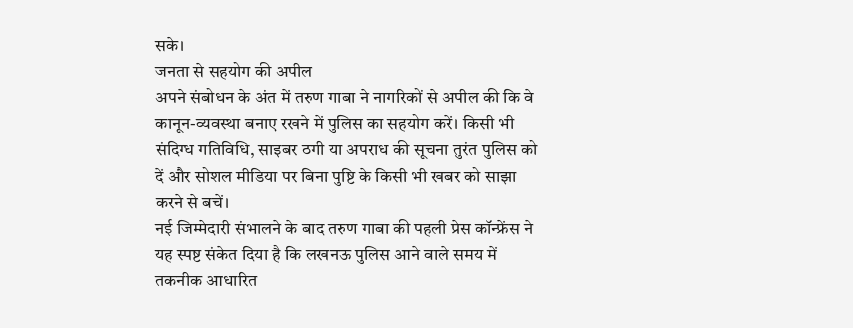सके।
जनता से सहयोग की अपील
अपने संबोधन के अंत में तरुण गाबा ने नागरिकों से अपील की कि वे कानून-व्यवस्था बनाए रखने में पुलिस का सहयोग करें। किसी भी संदिग्ध गतिविधि, साइबर ठगी या अपराध की सूचना तुरंत पुलिस को दें और सोशल मीडिया पर बिना पुष्टि के किसी भी खबर को साझा करने से बचें।
नई जिम्मेदारी संभालने के बाद तरुण गाबा की पहली प्रेस कॉन्फ्रेंस ने यह स्पष्ट संकेत दिया है कि लखनऊ पुलिस आने वाले समय में तकनीक आधारित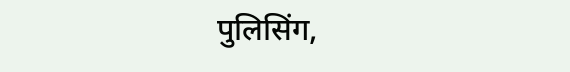पुलिसिंग,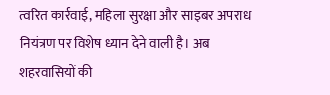त्वरित कार्रवाई, महिला सुरक्षा और साइबर अपराध नियंत्रण पर विशेष ध्यान देने वाली है। अब शहरवासियों की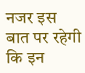नजर इस बात पर रहेगी कि इन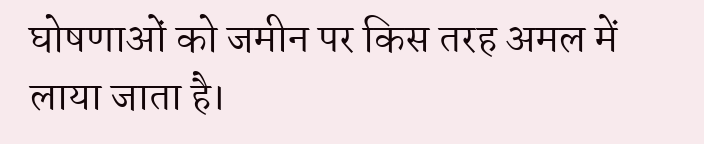घोषणाओं को जमीन पर किस तरह अमल में लाया जाता है।